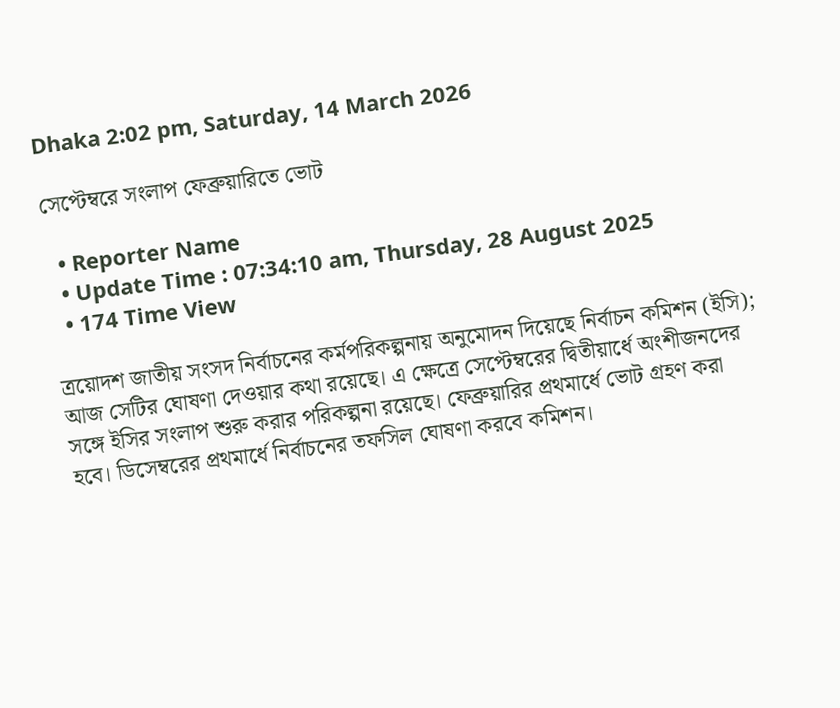Dhaka 2:02 pm, Saturday, 14 March 2026

সেপ্টেম্বরে সংলাপ ফেব্রুয়ারিতে ভোট

  • Reporter Name
  • Update Time : 07:34:10 am, Thursday, 28 August 2025
  • 174 Time View

ত্রয়োদশ জাতীয় সংসদ নির্বাচনের কর্মপরিকল্পনায় অনুমোদন দিয়েছে নির্বাচন কমিশন (ইসি); আজ সেটির ঘোষণা দেওয়ার কথা রয়েছে। এ ক্ষেত্রে সেপ্টেম্বরের দ্বিতীয়ার্ধে অংশীজনদের সঙ্গে ইসির সংলাপ শুরু করার পরিকল্পনা রয়েছে। ফেব্রুয়ারির প্রথমার্ধে ভোট গ্রহণ করা হবে। ডিসেম্বরের প্রথমার্ধে নির্বাচনের তফসিল ঘোষণা করবে কমিশন।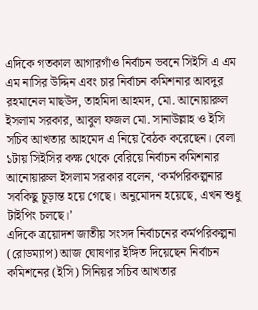এদিকে গতকাল আগারগাঁও নির্বাচন ভবনে সিইসি এ এম এম নাসির উদ্দিন এবং চার নির্বাচন কমিশনার আবদুর রহমানেল মাছউদ, তাহমিদা আহমদ, মো. আনোয়ারুল ইসলাম সরকার, আবুল ফজল মো. সানাউল্লাহ ও ইসি সচিব আখতার আহমেদ এ নিয়ে বৈঠক করেছেন। বেলা ১টায় সিইসির কক্ষ থেকে বেরিয়ে নির্বাচন কমিশনার আনোয়ারুল ইসলাম সরকার বলেন, ‘কর্মপরিকল্পনার সবকিছু চূড়ান্ত হয়ে গেছে। অনুমোদন হয়েছে, এখন শুধু টাইপিং চলছে।’
এদিকে ত্রয়োদশ জাতীয় সংসদ নির্বাচনের কর্মপরিকল্পনা (রোডম্যাপ) আজ ঘোষণার ইঙ্গিত দিয়েছেন নির্বাচন কমিশনের (ইসি) সিনিয়র সচিব আখতার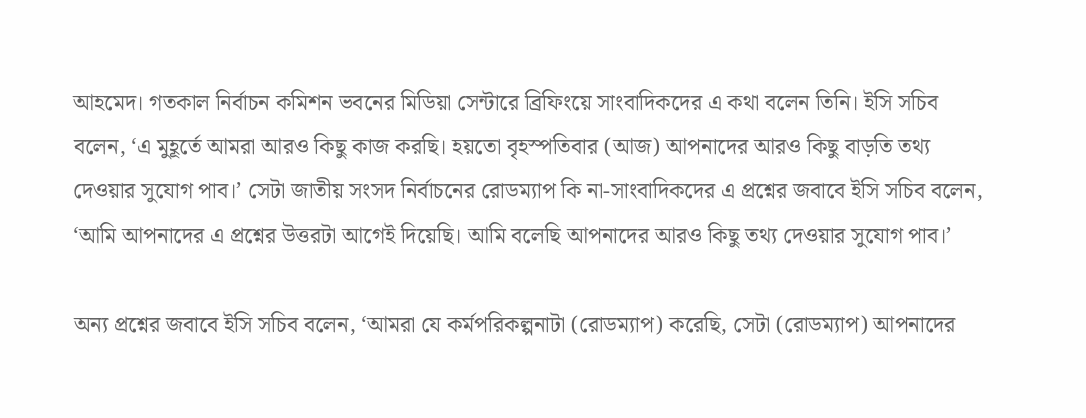আহমেদ। গতকাল নির্বাচন কমিশন ভবনের মিডিয়া সেন্টারে ব্রিফিংয়ে সাংবাদিকদের এ কথা বলেন তিনি। ইসি সচিব বলেন, ‘এ মুহূর্তে আমরা আরও কিছু কাজ করছি। হয়তো বৃহস্পতিবার (আজ) আপনাদের আরও কিছু বাড়তি তথ্য দেওয়ার সুযোগ পাব।’ সেটা জাতীয় সংসদ নির্বাচনের রোডম্যাপ কি না-সাংবাদিকদের এ প্রশ্নের জবাবে ইসি সচিব বলেন, ‘আমি আপনাদের এ প্রশ্নের উত্তরটা আগেই দিয়েছি। আমি বলেছি আপনাদের আরও কিছু তথ্য দেওয়ার সুযোগ পাব।’

অন্য প্রশ্নের জবাবে ইসি সচিব বলেন, ‘আমরা যে কর্মপরিকল্পনাটা (রোডম্যাপ) করেছি, সেটা (রোডম্যাপ) আপনাদের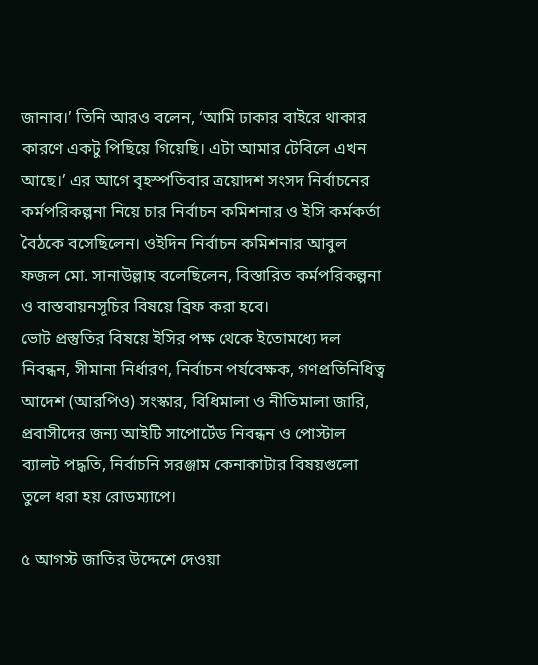জানাব।’ তিনি আরও বলেন, ‘আমি ঢাকার বাইরে থাকার কারণে একটু পিছিয়ে গিয়েছি। এটা আমার টেবিলে এখন আছে।’ এর আগে বৃহস্পতিবার ত্রয়োদশ সংসদ নির্বাচনের কর্মপরিকল্পনা নিয়ে চার নির্বাচন কমিশনার ও ইসি কর্মকর্তা বৈঠকে বসেছিলেন। ওইদিন নির্বাচন কমিশনার আবুল ফজল মো. সানাউল্লাহ বলেছিলেন, বিস্তারিত কর্মপরিকল্পনা ও বাস্তবায়নসূচির বিষয়ে ব্রিফ করা হবে।
ভোট প্রস্তুতির বিষয়ে ইসির পক্ষ থেকে ইতোমধ্যে দল নিবন্ধন, সীমানা নির্ধারণ, নির্বাচন পর্যবেক্ষক, গণপ্রতিনিধিত্ব আদেশ (আরপিও) সংস্কার, বিধিমালা ও নীতিমালা জারি, প্রবাসীদের জন্য আইটি সাপোর্টেড নিবন্ধন ও পোস্টাল ব্যালট পদ্ধতি, নির্বাচনি সরঞ্জাম কেনাকাটার বিষয়গুলো তুলে ধরা হয় রোডম্যাপে।

৫ আগস্ট জাতির উদ্দেশে দেওয়া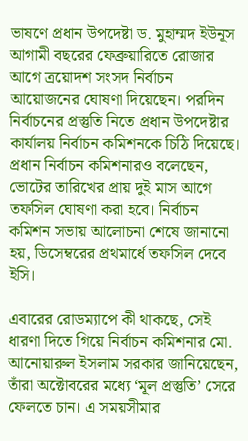ভাষণে প্রধান উপদেষ্টা ড. মুহাম্মদ ইউনূস আগামী বছরের ফেব্রুয়ারিতে রোজার আগে ত্রয়োদশ সংসদ নির্বাচন আয়োজনের ঘোষণা দিয়েছেন। পরদিন নির্বাচনের প্রস্তুতি নিতে প্রধান উপদেষ্টার কার্যালয় নির্বাচন কমিশনকে চিঠি দিয়েছে। প্রধান নির্বাচন কমিশনারও বলেছেন, ভোটের তারিখের প্রায় দুই মাস আগে তফসিল ঘোষণা করা হবে। নির্বাচন কমিশন সভায় আলোচনা শেষে জানানো হয়, ডিসেম্বরের প্রথমার্ধে তফসিল দেবে ইসি।

এবারের রোডম্যাপে কী থাকছে, সেই ধারণা দিতে গিয়ে নির্বাচন কমিশনার মো. আনোয়ারুল ইসলাম সরকার জানিয়েছেন, তাঁরা অক্টোবরের মধ্যে ‘মূল প্রস্তুতি’ সেরে ফেলতে চান। এ সময়সীমার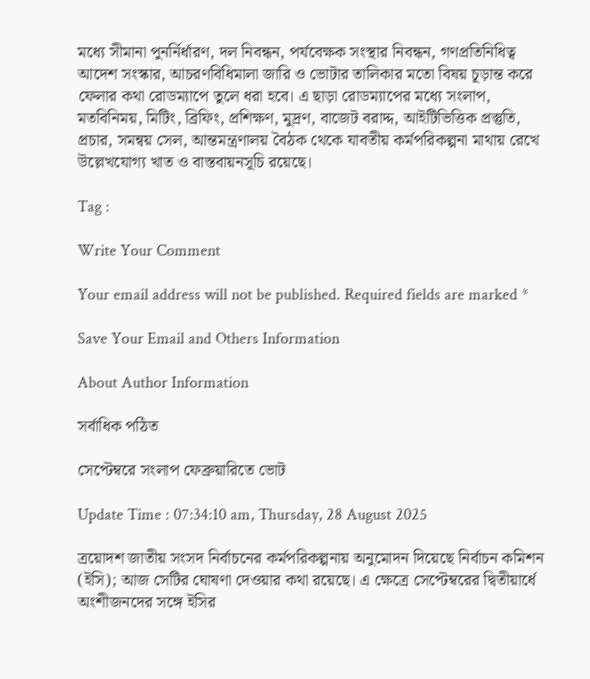মধ্যে সীমানা পুনর্নির্ধারণ, দল নিবন্ধন, পর্যবেক্ষক সংস্থার নিবন্ধন, গণপ্রতিনিধিত্ব আদেশ সংস্কার, আচরণবিধিমালা জারি ও ভোটার তালিকার মতো বিষয় চূড়ান্ত করে ফেলার কথা রোডম্যাপে তুলে ধরা হবে। এ ছাড়া রোডম্যাপের মধ্যে সংলাপ, মতবিনিময়, মিটিং, ব্রিফিং, প্রশিক্ষণ, মুদ্রণ, বাজেট বরাদ্দ, আইটিভিত্তিক প্রস্তুতি, প্রচার, সমন্বয় সেল, আন্তমন্ত্রণালয় বৈঠক থেকে যাবতীয় কর্মপরিকল্পনা মাথায় রেখে উল্লেখযোগ্য খাত ও বাস্তবায়নসূচি রয়েছে।

Tag :

Write Your Comment

Your email address will not be published. Required fields are marked *

Save Your Email and Others Information

About Author Information

সর্বাধিক পঠিত

সেপ্টেম্বরে সংলাপ ফেব্রুয়ারিতে ভোট

Update Time : 07:34:10 am, Thursday, 28 August 2025

ত্রয়োদশ জাতীয় সংসদ নির্বাচনের কর্মপরিকল্পনায় অনুমোদন দিয়েছে নির্বাচন কমিশন (ইসি); আজ সেটির ঘোষণা দেওয়ার কথা রয়েছে। এ ক্ষেত্রে সেপ্টেম্বরের দ্বিতীয়ার্ধে অংশীজনদের সঙ্গে ইসির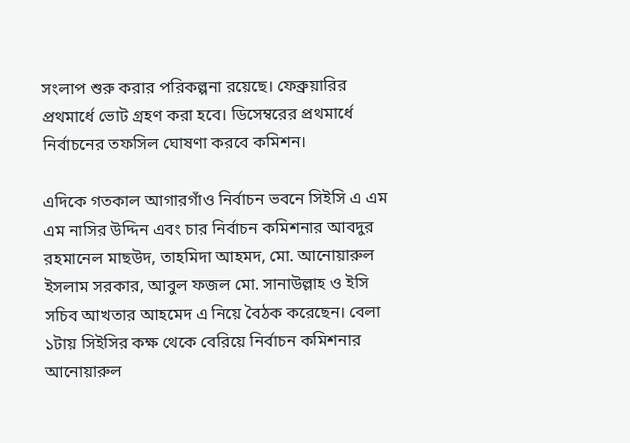সংলাপ শুরু করার পরিকল্পনা রয়েছে। ফেব্রুয়ারির প্রথমার্ধে ভোট গ্রহণ করা হবে। ডিসেম্বরের প্রথমার্ধে নির্বাচনের তফসিল ঘোষণা করবে কমিশন।

এদিকে গতকাল আগারগাঁও নির্বাচন ভবনে সিইসি এ এম এম নাসির উদ্দিন এবং চার নির্বাচন কমিশনার আবদুর রহমানেল মাছউদ, তাহমিদা আহমদ, মো. আনোয়ারুল ইসলাম সরকার, আবুল ফজল মো. সানাউল্লাহ ও ইসি সচিব আখতার আহমেদ এ নিয়ে বৈঠক করেছেন। বেলা ১টায় সিইসির কক্ষ থেকে বেরিয়ে নির্বাচন কমিশনার আনোয়ারুল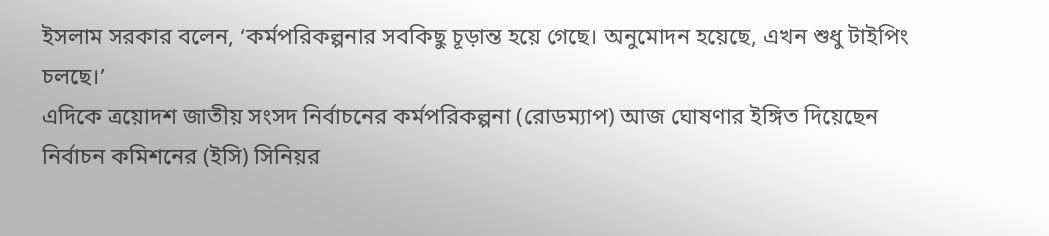ইসলাম সরকার বলেন, ‘কর্মপরিকল্পনার সবকিছু চূড়ান্ত হয়ে গেছে। অনুমোদন হয়েছে, এখন শুধু টাইপিং চলছে।’
এদিকে ত্রয়োদশ জাতীয় সংসদ নির্বাচনের কর্মপরিকল্পনা (রোডম্যাপ) আজ ঘোষণার ইঙ্গিত দিয়েছেন নির্বাচন কমিশনের (ইসি) সিনিয়র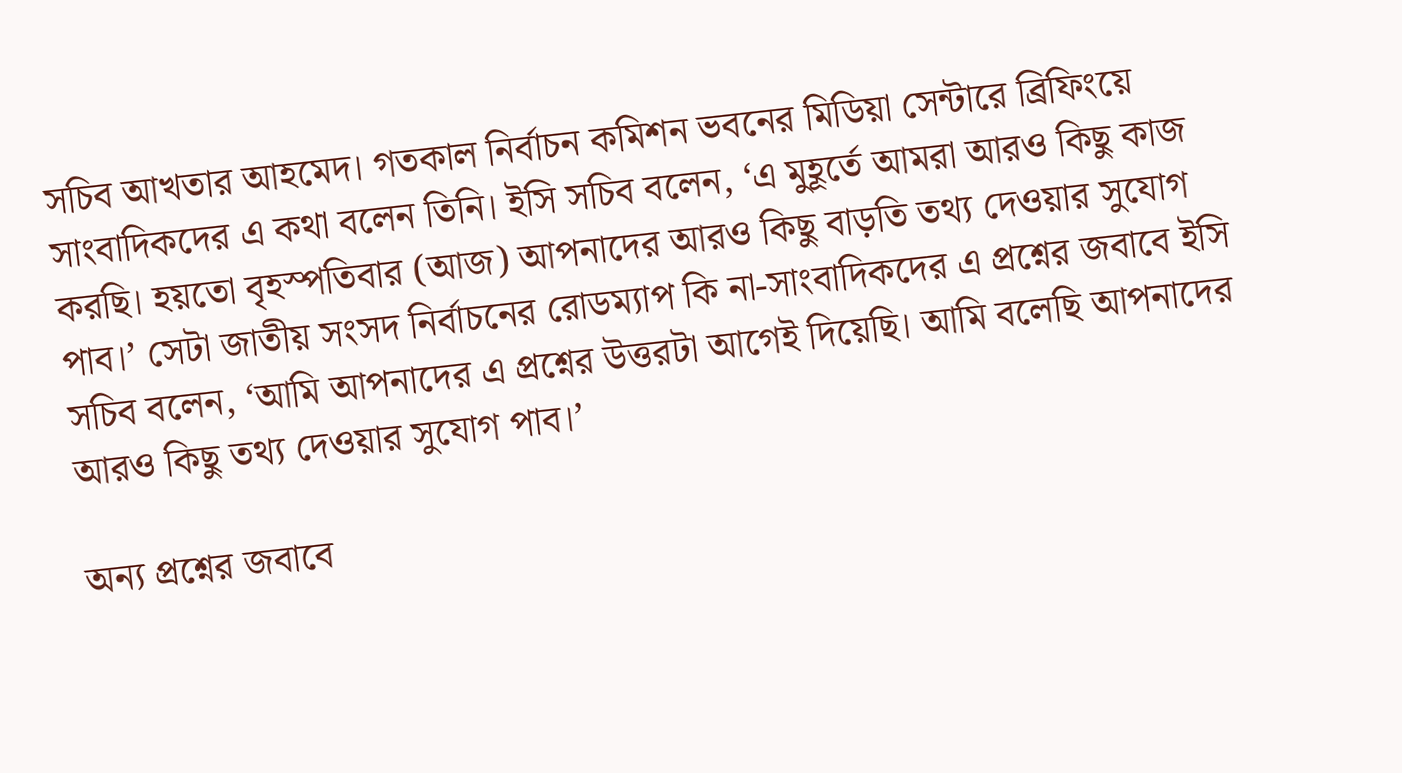সচিব আখতার আহমেদ। গতকাল নির্বাচন কমিশন ভবনের মিডিয়া সেন্টারে ব্রিফিংয়ে সাংবাদিকদের এ কথা বলেন তিনি। ইসি সচিব বলেন, ‘এ মুহূর্তে আমরা আরও কিছু কাজ করছি। হয়তো বৃহস্পতিবার (আজ) আপনাদের আরও কিছু বাড়তি তথ্য দেওয়ার সুযোগ পাব।’ সেটা জাতীয় সংসদ নির্বাচনের রোডম্যাপ কি না-সাংবাদিকদের এ প্রশ্নের জবাবে ইসি সচিব বলেন, ‘আমি আপনাদের এ প্রশ্নের উত্তরটা আগেই দিয়েছি। আমি বলেছি আপনাদের আরও কিছু তথ্য দেওয়ার সুযোগ পাব।’

অন্য প্রশ্নের জবাবে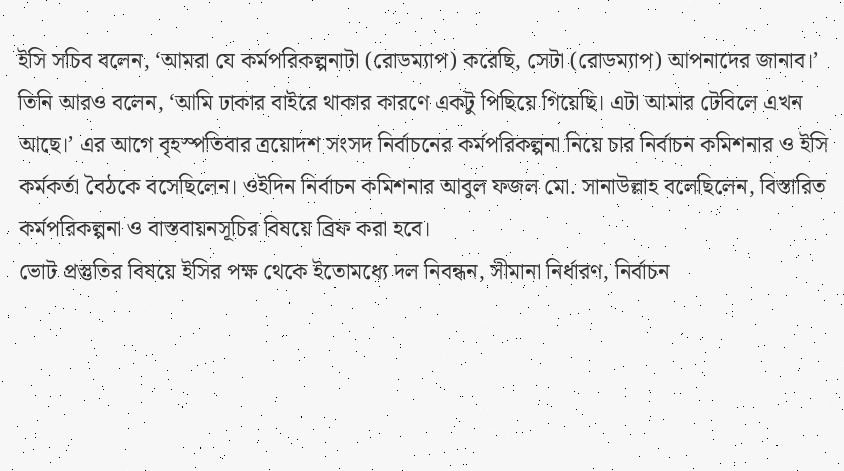ইসি সচিব বলেন, ‘আমরা যে কর্মপরিকল্পনাটা (রোডম্যাপ) করেছি, সেটা (রোডম্যাপ) আপনাদের জানাব।’ তিনি আরও বলেন, ‘আমি ঢাকার বাইরে থাকার কারণে একটু পিছিয়ে গিয়েছি। এটা আমার টেবিলে এখন আছে।’ এর আগে বৃহস্পতিবার ত্রয়োদশ সংসদ নির্বাচনের কর্মপরিকল্পনা নিয়ে চার নির্বাচন কমিশনার ও ইসি কর্মকর্তা বৈঠকে বসেছিলেন। ওইদিন নির্বাচন কমিশনার আবুল ফজল মো. সানাউল্লাহ বলেছিলেন, বিস্তারিত কর্মপরিকল্পনা ও বাস্তবায়নসূচির বিষয়ে ব্রিফ করা হবে।
ভোট প্রস্তুতির বিষয়ে ইসির পক্ষ থেকে ইতোমধ্যে দল নিবন্ধন, সীমানা নির্ধারণ, নির্বাচন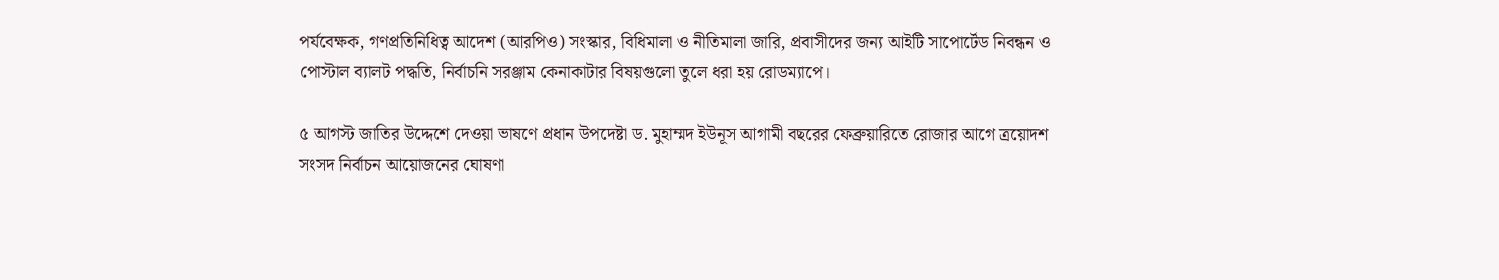পর্যবেক্ষক, গণপ্রতিনিধিত্ব আদেশ (আরপিও) সংস্কার, বিধিমালা ও নীতিমালা জারি, প্রবাসীদের জন্য আইটি সাপোর্টেড নিবন্ধন ও পোস্টাল ব্যালট পদ্ধতি, নির্বাচনি সরঞ্জাম কেনাকাটার বিষয়গুলো তুলে ধরা হয় রোডম্যাপে।

৫ আগস্ট জাতির উদ্দেশে দেওয়া ভাষণে প্রধান উপদেষ্টা ড. মুহাম্মদ ইউনূস আগামী বছরের ফেব্রুয়ারিতে রোজার আগে ত্রয়োদশ সংসদ নির্বাচন আয়োজনের ঘোষণা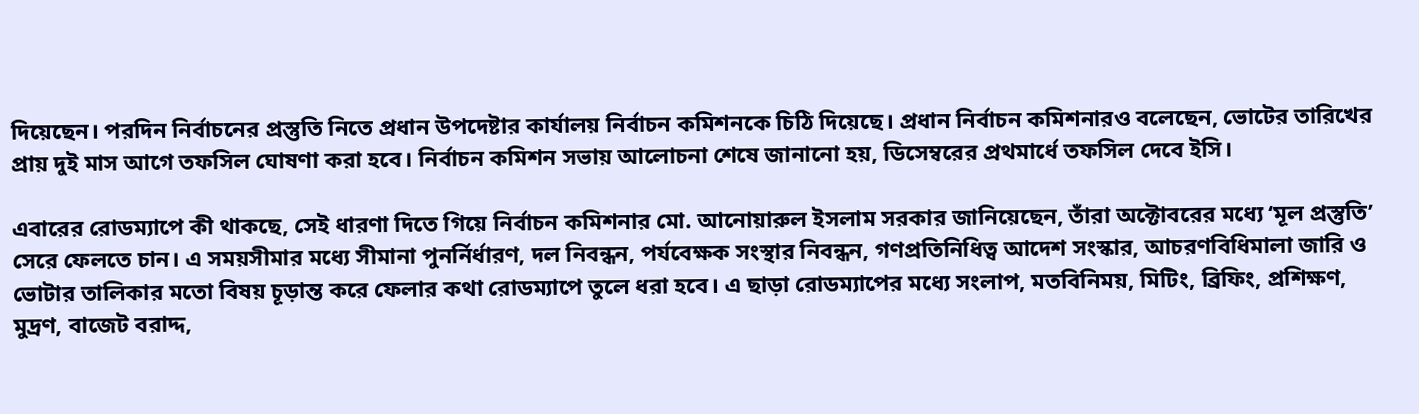দিয়েছেন। পরদিন নির্বাচনের প্রস্তুতি নিতে প্রধান উপদেষ্টার কার্যালয় নির্বাচন কমিশনকে চিঠি দিয়েছে। প্রধান নির্বাচন কমিশনারও বলেছেন, ভোটের তারিখের প্রায় দুই মাস আগে তফসিল ঘোষণা করা হবে। নির্বাচন কমিশন সভায় আলোচনা শেষে জানানো হয়, ডিসেম্বরের প্রথমার্ধে তফসিল দেবে ইসি।

এবারের রোডম্যাপে কী থাকছে, সেই ধারণা দিতে গিয়ে নির্বাচন কমিশনার মো. আনোয়ারুল ইসলাম সরকার জানিয়েছেন, তাঁরা অক্টোবরের মধ্যে ‘মূল প্রস্তুতি’ সেরে ফেলতে চান। এ সময়সীমার মধ্যে সীমানা পুনর্নির্ধারণ, দল নিবন্ধন, পর্যবেক্ষক সংস্থার নিবন্ধন, গণপ্রতিনিধিত্ব আদেশ সংস্কার, আচরণবিধিমালা জারি ও ভোটার তালিকার মতো বিষয় চূড়ান্ত করে ফেলার কথা রোডম্যাপে তুলে ধরা হবে। এ ছাড়া রোডম্যাপের মধ্যে সংলাপ, মতবিনিময়, মিটিং, ব্রিফিং, প্রশিক্ষণ, মুদ্রণ, বাজেট বরাদ্দ,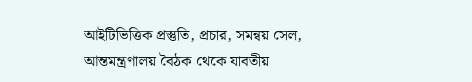আইটিভিত্তিক প্রস্তুতি, প্রচার, সমন্বয় সেল, আন্তমন্ত্রণালয় বৈঠক থেকে যাবতীয়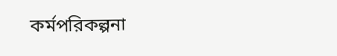কর্মপরিকল্পনা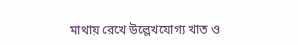মাথায় রেখে উল্লেখযোগ্য খাত ও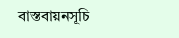বাস্তবায়নসূচি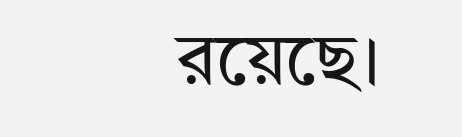রয়েছে।